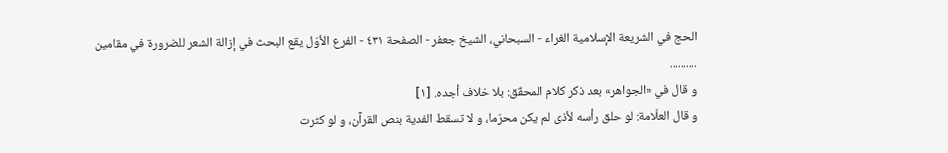الحج في الشريعة الإسلامية الغراء - السبحاني، الشيخ جعفر - الصفحة ٤٣١ - الفرع الأوّل يقع البحث في إزالة الشعر للضرورة في مقامين
..........
و قال في «الجواهر» بعد ذكر كلام المحقّق: بلا خلاف أجده. [١]
و قال العلّامة: لو حلق رأسه لأذى لم يكن محرّما، و لا تسقط الفدية بنص القرآن، و لو كثرت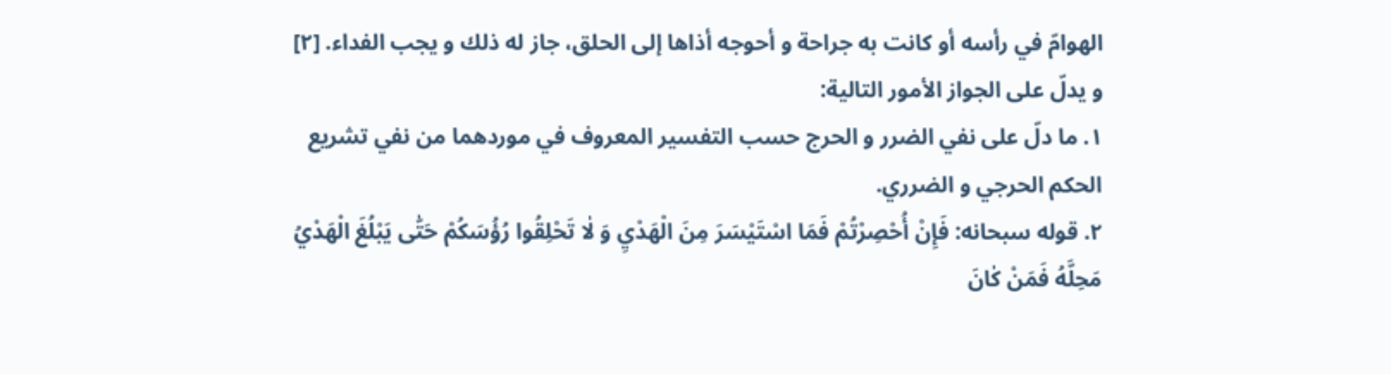الهوامّ في رأسه أو كانت به جراحة و أحوجه أذاها إلى الحلق، جاز له ذلك و يجب الفداء. [٢]
و يدلّ على الجواز الأمور التالية:
١. ما دلّ على نفي الضرر و الحرج حسب التفسير المعروف في موردهما من نفي تشريع الحكم الحرجي و الضرري.
٢. قوله سبحانه: فَإِنْ أُحْصِرْتُمْ فَمَا اسْتَيْسَرَ مِنَ الْهَدْيِ وَ لٰا تَحْلِقُوا رُؤُسَكُمْ حَتّٰى يَبْلُغَ الْهَدْيُ مَحِلَّهُ فَمَنْ كٰانَ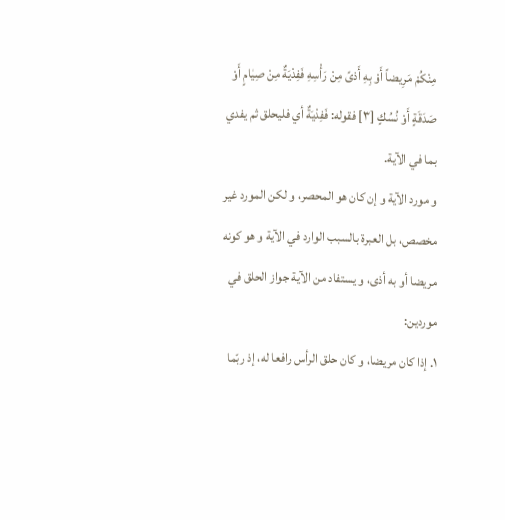مِنْكُمْ مَرِيضاً أَوْ بِهِ أَذىً مِنْ رَأْسِهِ فَفِدْيَةٌ مِنْ صِيٰامٍ أَوْ صَدَقَةٍ أَوْ نُسُكٍ [٣] فقوله: فَفِدْيَةٌ أي فليحلق ثم يفدي بما في الآية.
و مورد الآية و إن كان هو المحصر، و لكن المورد غير مخصص، بل العبرة بالسبب الوارد في الآية و هو كونه مريضا أو به أذى، و يستفاد من الآية جواز الحلق في موردين:
١. إذا كان مريضا، و كان حلق الرأس رافعا له، إذ ربّما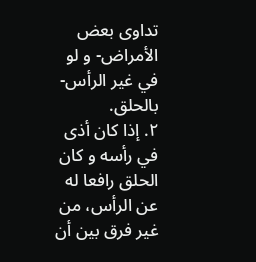تداوى بعض الأمراض- و لو في غير الرأس- بالحلق.
٢. إذا كان أذى في رأسه و كان الحلق رافعا له عن الرأس، من غير فرق بين أن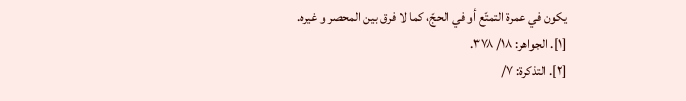يكون في عمرة التمتّع أو في الحجّ، كما لا فرق بين المحصر و غيره.
[١]. الجواهر: ١٨/ ٣٧٨.
[٢]. التذكرة: ٧/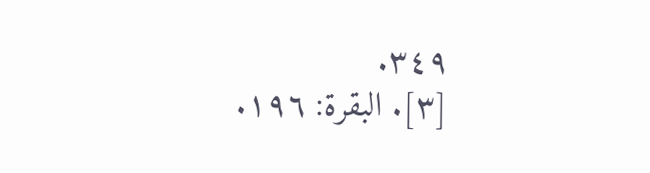٣٤٩.
[٣]. البقرة: ١٩٦.